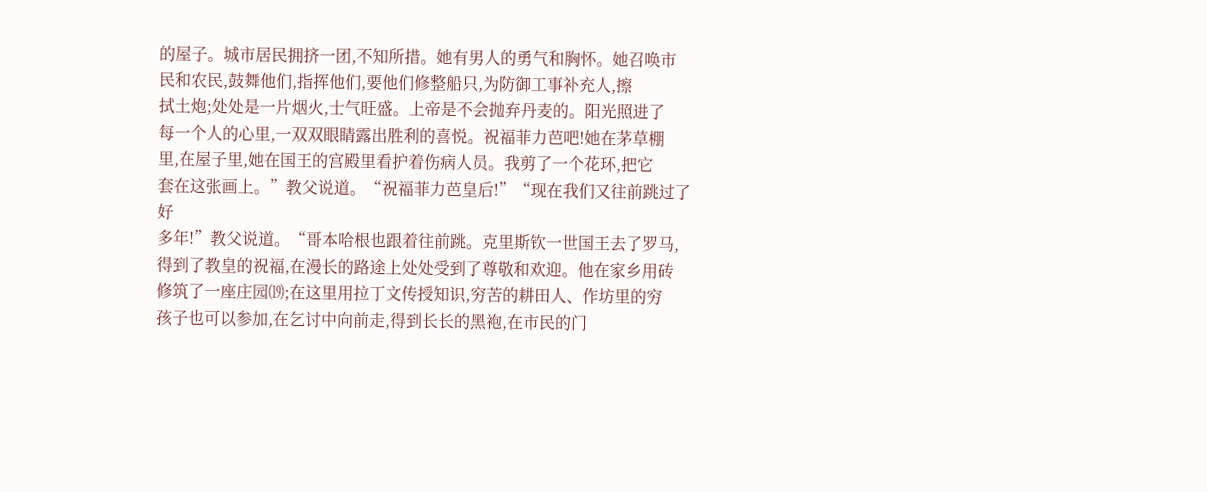的屋子。城市居民拥挤一团,不知所措。她有男人的勇气和胸怀。她召唤市
民和农民,鼓舞他们,指挥他们,要他们修整船只,为防御工事补充人,擦
拭土炮;处处是一片烟火,士气旺盛。上帝是不会抛弃丹麦的。阳光照进了
每一个人的心里,一双双眼睛露出胜利的喜悦。祝福菲力芭吧!她在茅草棚
里,在屋子里,她在国王的宫殿里看护着伤病人员。我剪了一个花环,把它
套在这张画上。”教父说道。“祝福菲力芭皇后!”“现在我们又往前跳过了好
多年!”教父说道。“哥本哈根也跟着往前跳。克里斯钦一世国王去了罗马,
得到了教皇的祝福,在漫长的路途上处处受到了尊敬和欢迎。他在家乡用砖
修筑了一座庄园⒆;在这里用拉丁文传授知识,穷苦的耕田人、作坊里的穷
孩子也可以参加,在乞讨中向前走,得到长长的黑袍,在市民的门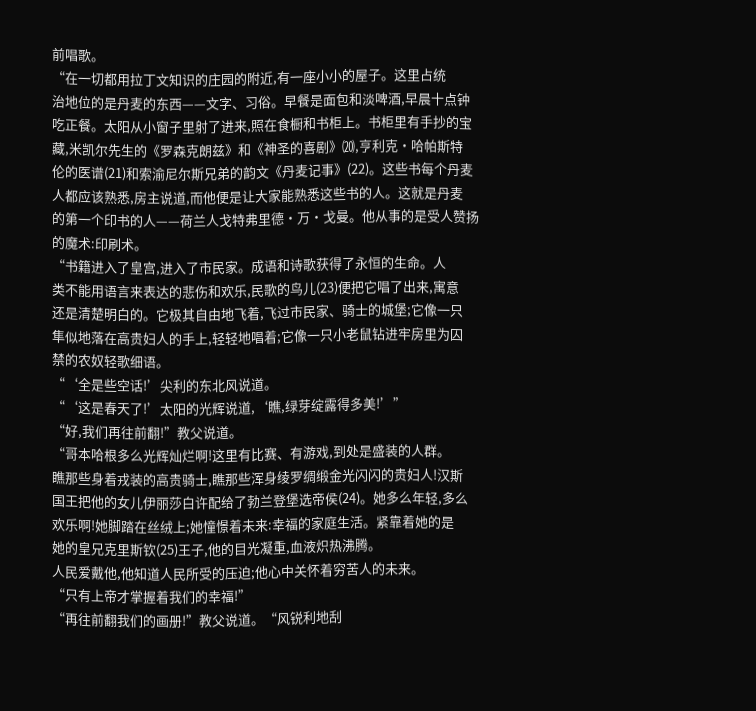前唱歌。
“在一切都用拉丁文知识的庄园的附近,有一座小小的屋子。这里占统
治地位的是丹麦的东西——文字、习俗。早餐是面包和淡啤酒,早晨十点钟
吃正餐。太阳从小窗子里射了进来,照在食橱和书柜上。书柜里有手抄的宝
藏,米凯尔先生的《罗森克朗兹》和《神圣的喜剧》⒇,亨利克·哈帕斯特
伦的医谱(21)和索渝尼尔斯兄弟的韵文《丹麦记事》(22)。这些书每个丹麦
人都应该熟悉,房主说道,而他便是让大家能熟悉这些书的人。这就是丹麦
的第一个印书的人——荷兰人戈特弗里德·万·戈曼。他从事的是受人赞扬
的魔术:印刷术。
“书籍进入了皇宫,进入了市民家。成语和诗歌获得了永恒的生命。人
类不能用语言来表达的悲伤和欢乐,民歌的鸟儿(23)便把它唱了出来,寓意
还是清楚明白的。它极其自由地飞着,飞过市民家、骑士的城堡;它像一只
隼似地落在高贵妇人的手上,轻轻地唱着;它像一只小老鼠钻进牢房里为囚
禁的农奴轻歌细语。
“‘全是些空话!’尖利的东北风说道。
“‘这是春天了!’太阳的光辉说道,‘瞧,绿芽绽露得多美!’”
“好,我们再往前翻!”教父说道。
“哥本哈根多么光辉灿烂啊!这里有比赛、有游戏,到处是盛装的人群。
瞧那些身着戎装的高贵骑士,瞧那些浑身绫罗绸缎金光闪闪的贵妇人!汉斯
国王把他的女儿伊丽莎白许配给了勃兰登堡选帝侯(24)。她多么年轻,多么
欢乐啊!她脚踏在丝绒上;她憧憬着未来:幸福的家庭生活。紧靠着她的是
她的皇兄克里斯钦(25)王子,他的目光凝重,血液炽热沸腾。
人民爱戴他,他知道人民所受的压迫;他心中关怀着穷苦人的未来。
“只有上帝才掌握着我们的幸福!”
“再往前翻我们的画册!”教父说道。“风锐利地刮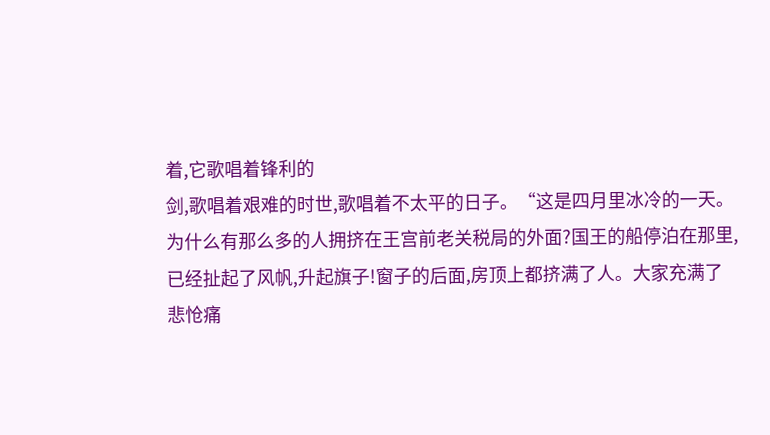着,它歌唱着锋利的
剑,歌唱着艰难的时世,歌唱着不太平的日子。“这是四月里冰冷的一天。
为什么有那么多的人拥挤在王宫前老关税局的外面?国王的船停泊在那里,
已经扯起了风帆,升起旗子!窗子的后面,房顶上都挤满了人。大家充满了
悲怆痛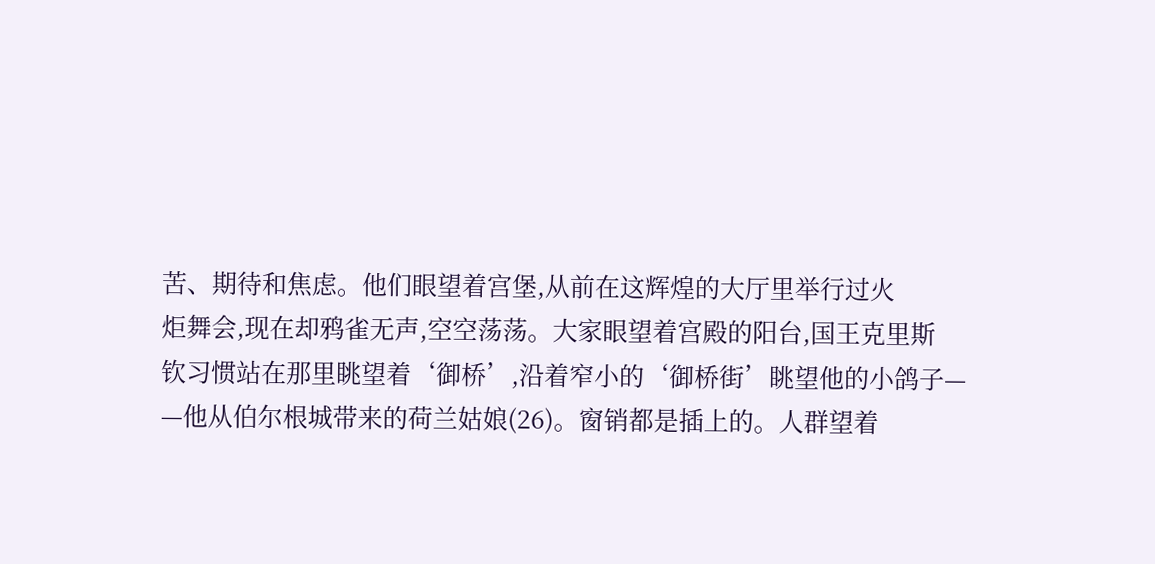苦、期待和焦虑。他们眼望着宫堡,从前在这辉煌的大厅里举行过火
炬舞会,现在却鸦雀无声,空空荡荡。大家眼望着宫殿的阳台,国王克里斯
钦习惯站在那里眺望着‘御桥’,沿着窄小的‘御桥街’眺望他的小鸽子—
—他从伯尔根城带来的荷兰姑娘(26)。窗销都是插上的。人群望着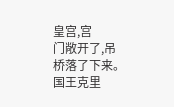皇宫,宫
门敞开了,吊桥落了下来。国王克里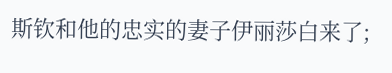斯钦和他的忠实的妻子伊丽莎白来了;